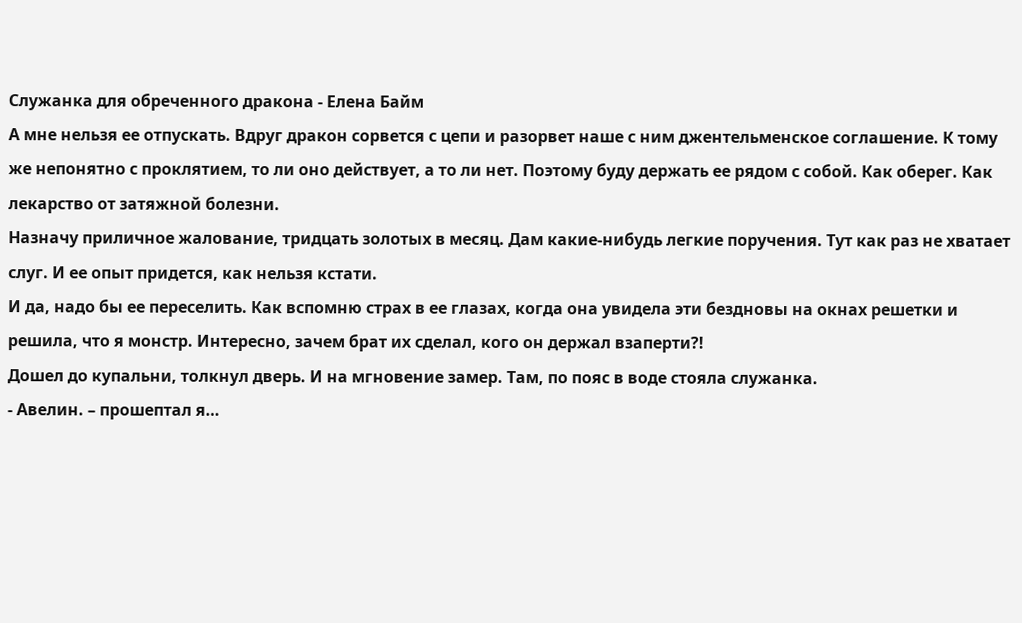Служанка для обреченного дракона - Елена Байм
А мне нельзя ее отпускать. Вдруг дракон сорвется с цепи и разорвет наше с ним джентельменское соглашение. К тому же непонятно с проклятием, то ли оно действует, а то ли нет. Поэтому буду держать ее рядом с собой. Как оберег. Как лекарство от затяжной болезни.
Назначу приличное жалование, тридцать золотых в месяц. Дам какие-нибудь легкие поручения. Тут как раз не хватает слуг. И ее опыт придется, как нельзя кстати.
И да, надо бы ее переселить. Как вспомню страх в ее глазах, когда она увидела эти бездновы на окнах решетки и решила, что я монстр. Интересно, зачем брат их сделал, кого он держал взаперти?!
Дошел до купальни, толкнул дверь. И на мгновение замер. Там, по пояс в воде стояла служанка.
- Авелин. – прошептал я…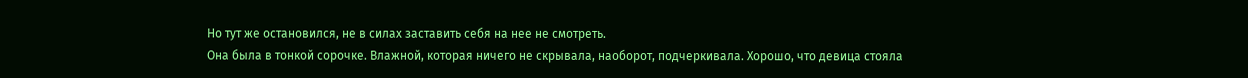Но тут же остановился, не в силах заставить себя на нее не смотреть.
Она была в тонкой сорочке. Влажной, которая ничего не скрывала, наоборот, подчеркивала. Хорошо, что девица стояла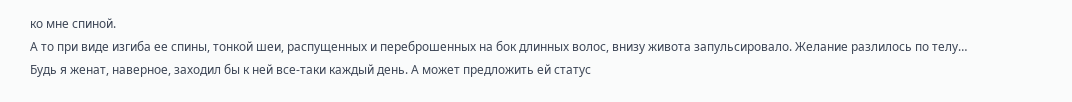ко мне спиной.
А то при виде изгиба ее спины, тонкой шеи, распущенных и переброшенных на бок длинных волос, внизу живота запульсировало. Желание разлилось по телу…
Будь я женат, наверное, заходил бы к ней все-таки каждый день. А может предложить ей статус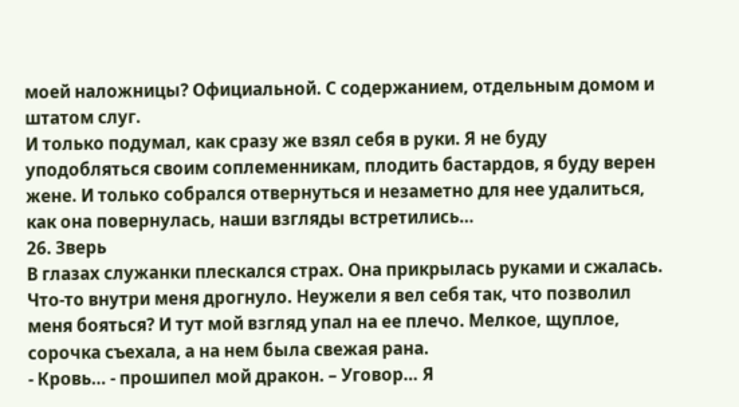моей наложницы? Официальной. С содержанием, отдельным домом и штатом слуг.
И только подумал, как сразу же взял себя в руки. Я не буду уподобляться своим соплеменникам, плодить бастардов, я буду верен жене. И только собрался отвернуться и незаметно для нее удалиться, как она повернулась, наши взгляды встретились…
26. Зверь
В глазах служанки плескался страх. Она прикрылась руками и сжалась.
Что-то внутри меня дрогнуло. Неужели я вел себя так, что позволил меня бояться? И тут мой взгляд упал на ее плечо. Мелкое, щуплое, сорочка съехала, а на нем была свежая рана.
- Кровь… - прошипел мой дракон. – Уговор… Я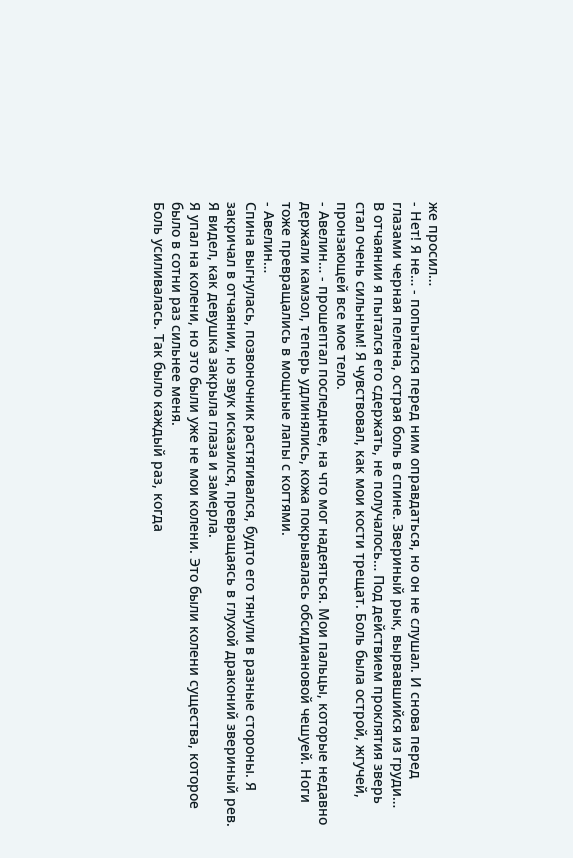же просил…
- Нет! Я не… - попытался перед ним оправдаться, но он не слушал. И снова перед глазами черная пелена, острая боль в спине. Звериный рык, вырвавшийся из груди…
В отчаянии я пытался его сдержать, не получалось… Под действием проклятия зверь стал очень сильным! Я чувствовал, как мои кости трещат. Боль была острой, жгучей, пронзающей все мое тело.
- Авелин… - прошептал последнее, на что мог надеяться. Мои пальцы, которые недавно держали камзол, теперь удлинялись, кожа покрывалась обсидиановой чешуей. Ноги тоже превращались в мощные лапы с когтями.
- Авелин…
Спина выгнулась, позвоночник растягивался, будто его тянули в разные стороны. Я закричал в отчаянии, но звук исказился, превращаясь в глухой драконий звериный рев.
Я видел, как девушка закрыла глаза и замерла.
Я упал на колени, но это были уже не мои колени. Это были колени существа, которое было в сотни раз сильнее меня.
Боль усиливалась. Так было каждый раз, когда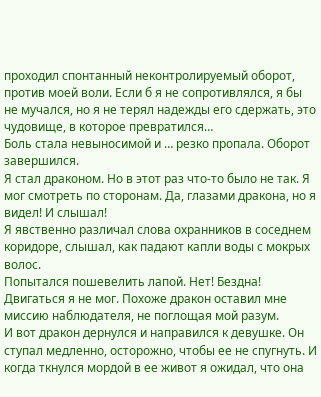проходил спонтанный неконтролируемый оборот, против моей воли. Если б я не сопротивлялся, я бы не мучался, но я не терял надежды его сдержать, это чудовище, в которое превратился…
Боль стала невыносимой и … резко пропала. Оборот завершился.
Я стал драконом. Но в этот раз что-то было не так. Я мог смотреть по сторонам. Да, глазами дракона, но я видел! И слышал!
Я явственно различал слова охранников в соседнем коридоре, слышал, как падают капли воды с мокрых волос.
Попытался пошевелить лапой. Нет! Бездна! Двигаться я не мог. Похоже дракон оставил мне миссию наблюдателя, не поглощая мой разум.
И вот дракон дернулся и направился к девушке. Он ступал медленно, осторожно, чтобы ее не спугнуть. И когда ткнулся мордой в ее живот я ожидал, что она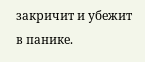закричит и убежит в панике.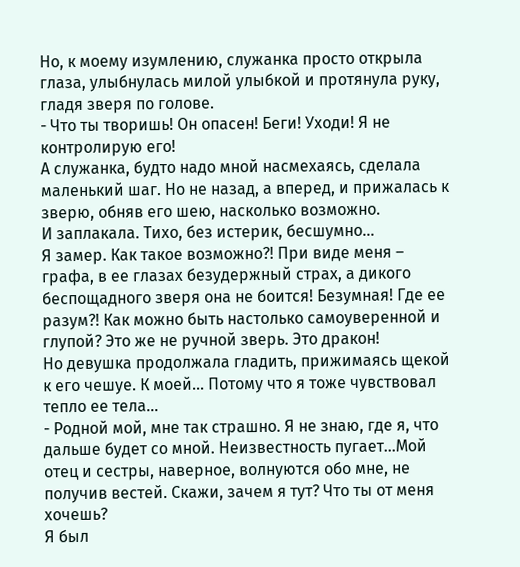Но, к моему изумлению, служанка просто открыла глаза, улыбнулась милой улыбкой и протянула руку, гладя зверя по голове.
- Что ты творишь! Он опасен! Беги! Уходи! Я не контролирую его!
А служанка, будто надо мной насмехаясь, сделала маленький шаг. Но не назад, а вперед, и прижалась к зверю, обняв его шею, насколько возможно.
И заплакала. Тихо, без истерик, бесшумно...
Я замер. Как такое возможно?! При виде меня – графа, в ее глазах безудержный страх, а дикого беспощадного зверя она не боится! Безумная! Где ее разум?! Как можно быть настолько самоуверенной и глупой? Это же не ручной зверь. Это дракон!
Но девушка продолжала гладить, прижимаясь щекой к его чешуе. К моей… Потому что я тоже чувствовал тепло ее тела…
- Родной мой, мне так страшно. Я не знаю, где я, что дальше будет со мной. Неизвестность пугает…Мой отец и сестры, наверное, волнуются обо мне, не получив вестей. Скажи, зачем я тут? Что ты от меня хочешь?
Я был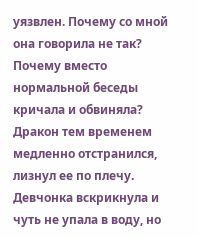уязвлен. Почему со мной она говорила не так? Почему вместо нормальной беседы кричала и обвиняла?
Дракон тем временем медленно отстранился, лизнул ее по плечу. Девчонка вскрикнула и чуть не упала в воду, но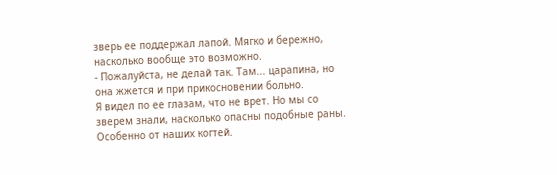зверь ее поддержал лапой. Мягко и бережно, насколько вообще это возможно.
- Пожалуйста, не делай так. Там... царапина, но она жжется и при прикосновении больно.
Я видел по ее глазам, что не врет. Но мы со зверем знали, насколько опасны подобные раны. Особенно от наших когтей.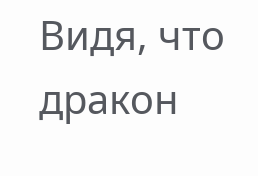Видя, что дракон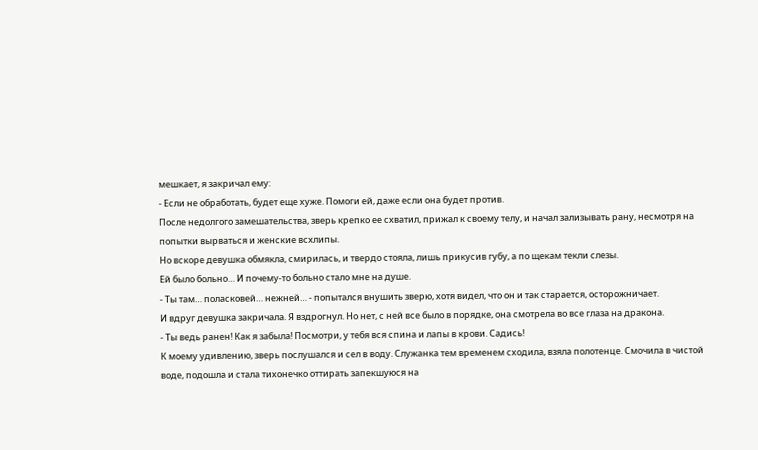мешкает, я закричал ему:
- Если не обработать, будет еще хуже. Помоги ей, даже если она будет против.
После недолгого замешательства, зверь крепко ее схватил, прижал к своему телу, и начал зализывать рану, несмотря на попытки вырваться и женские всхлипы.
Но вскоре девушка обмякла, смирилась, и твердо стояла, лишь прикусив губу, а по щекам текли слезы.
Ей было больно… И почему-то больно стало мне на душе.
- Ты там… поласковей… нежней… - попытался внушить зверю, хотя видел, что он и так старается, осторожничает.
И вдруг девушка закричала. Я вздрогнул. Но нет, с ней все было в порядке, она смотрела во все глаза на дракона.
- Ты ведь ранен! Как я забыла! Посмотри, у тебя вся спина и лапы в крови. Садись!
К моему удивлению, зверь послушался и сел в воду. Служанка тем временем сходила, взяла полотенце. Смочила в чистой воде, подошла и стала тихонечко оттирать запекшуюся на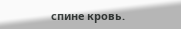спине кровь.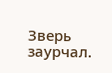Зверь заурчал.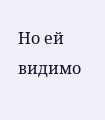Но ей видимо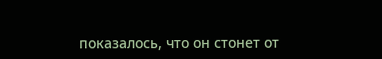показалось, что он стонет от